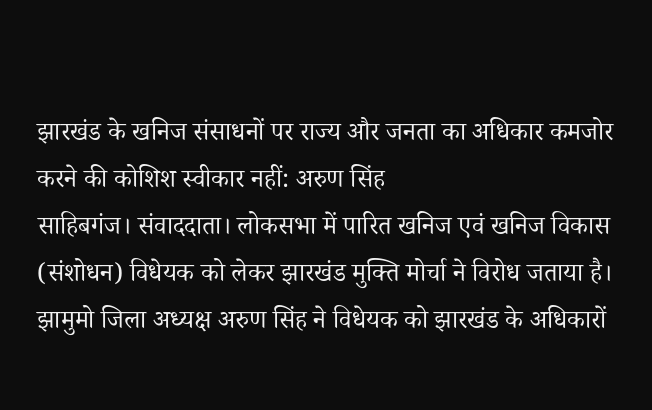झारखंड के खनिज संसाधनों पर राज्य और जनता का अधिकार कमजोर करने की कोशिश स्वीकार नहीं: अरुण सिंह
साहिबगंज। संवाददाता। लोकसभा में पारित खनिज एवं खनिज विकास (संशोधन) विधेयक को लेकर झारखंड मुक्ति मोर्चा ने विरोध जताया है। झामुमो जिला अध्यक्ष अरुण सिंह ने विधेयक को झारखंड के अधिकारों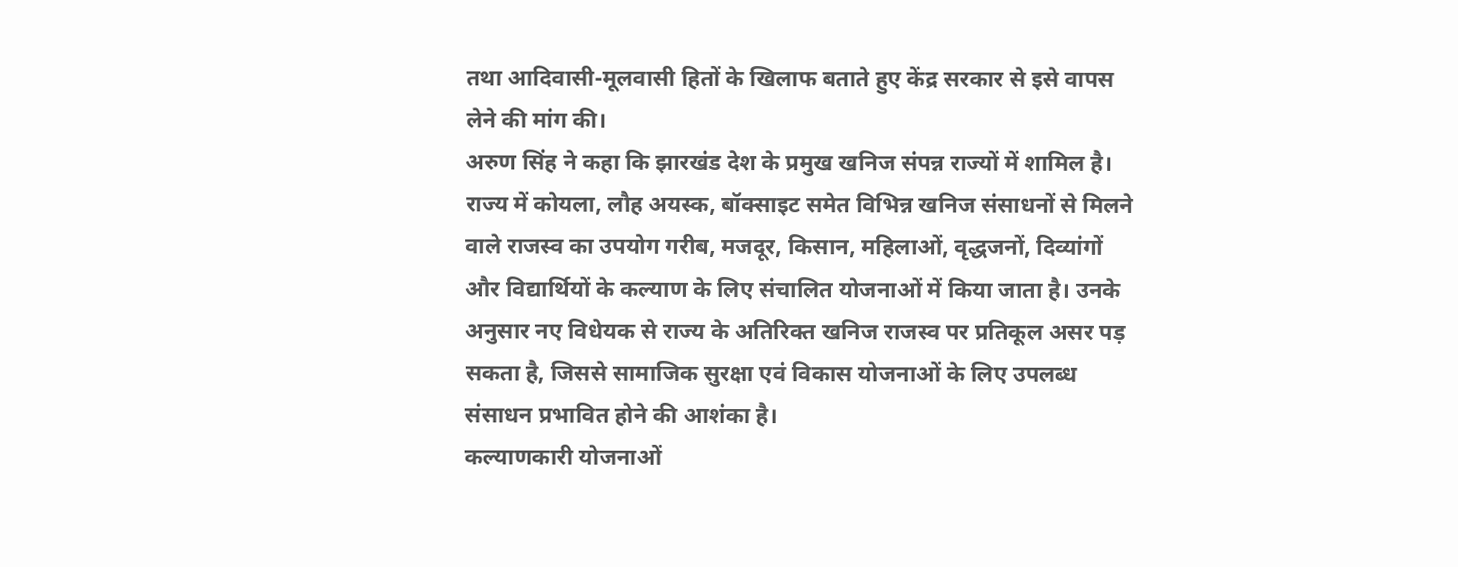तथा आदिवासी-मूलवासी हितों के खिलाफ बताते हुए केंद्र सरकार से इसे वापस लेने की मांग की।
अरुण सिंह ने कहा कि झारखंड देश के प्रमुख खनिज संपन्न राज्यों में शामिल है। राज्य में कोयला, लौह अयस्क, बॉक्साइट समेत विभिन्न खनिज संसाधनों से मिलने वाले राजस्व का उपयोग गरीब, मजदूर, किसान, महिलाओं, वृद्धजनों, दिव्यांगों और विद्यार्थियों के कल्याण के लिए संचालित योजनाओं में किया जाता है। उनके अनुसार नए विधेयक से राज्य के अतिरिक्त खनिज राजस्व पर प्रतिकूल असर पड़ सकता है, जिससे सामाजिक सुरक्षा एवं विकास योजनाओं के लिए उपलब्ध संसाधन प्रभावित होने की आशंका है।
कल्याणकारी योजनाओं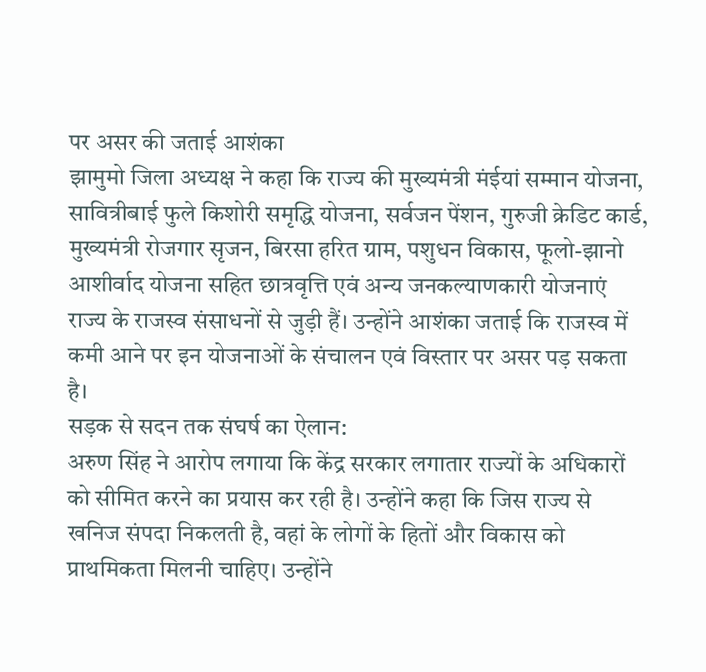पर असर की जताई आशंका
झामुमो जिला अध्यक्ष ने कहा कि राज्य की मुख्यमंत्री मंईयां सम्मान योजना, सावित्रीबाई फुले किशोरी समृद्धि योजना, सर्वजन पेंशन, गुरुजी क्रेडिट कार्ड, मुख्यमंत्री रोजगार सृजन, बिरसा हरित ग्राम, पशुधन विकास, फूलो-झानो आशीर्वाद योजना सहित छात्रवृत्ति एवं अन्य जनकल्याणकारी योजनाएं राज्य के राजस्व संसाधनों से जुड़ी हैं। उन्होंने आशंका जताई कि राजस्व में कमी आने पर इन योजनाओं के संचालन एवं विस्तार पर असर पड़ सकता है।
सड़क से सदन तक संघर्ष का ऐलान:
अरुण सिंह ने आरोप लगाया कि केंद्र सरकार लगातार राज्यों के अधिकारों को सीमित करने का प्रयास कर रही है। उन्होंने कहा कि जिस राज्य से खनिज संपदा निकलती है, वहां के लोगों के हितों और विकास को प्राथमिकता मिलनी चाहिए। उन्होंने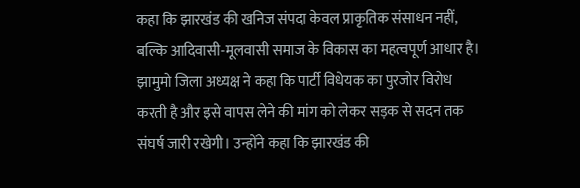कहा कि झारखंड की खनिज संपदा केवल प्राकृतिक संसाधन नहीं, बल्कि आदिवासी-मूलवासी समाज के विकास का महत्वपूर्ण आधार है।
झामुमो जिला अध्यक्ष ने कहा कि पार्टी विधेयक का पुरजोर विरोध करती है और इसे वापस लेने की मांग को लेकर सड़क से सदन तक संघर्ष जारी रखेगी। उन्होंने कहा कि झारखंड की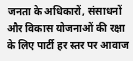जनता के अधिकारों, संसाधनों और विकास योजनाओं की रक्षा के लिए पार्टी हर स्तर पर आवाज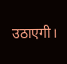उठाएगी।